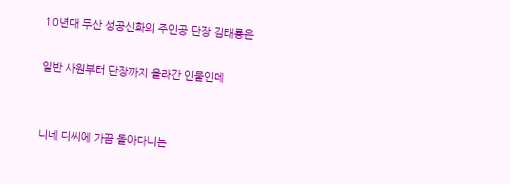10년대 두산 성공신화의 주인공 단장 김태룡은

일반 사원부터 단장까지 올라간 인물인데


니네 디씨에 가끔 돌아다니는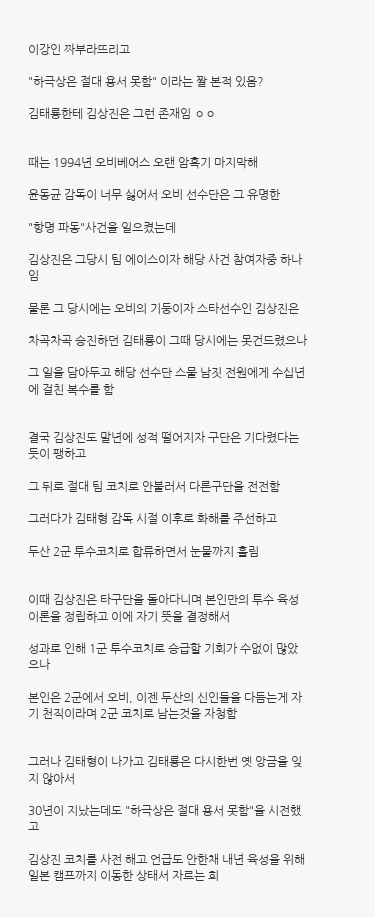이강인 짜부라뜨리고

"하극상은 절대 용서 못함" 이라는 짤 본적 있음?

김태룡한테 김상진은 그런 존재임 ㅇㅇ


때는 1994년 오비베어스 오랜 암흑기 마지막해

윤동균 감독이 너무 싫어서 오비 선수단은 그 유명한

"항명 파동"사건을 일으켰는데

김상진은 그당시 팀 에이스이자 해당 사건 참여자중 하나임

물론 그 당시에는 오비의 기둥이자 스타선수인 김상진은

차곡차곡 승진하던 김태룡이 그때 당시에는 못건드렸으나

그 일을 담아두고 해당 선수단 스물 남짓 전원에게 수십년에 걸친 복수를 함


결국 김상진도 말년에 성적 떨어지자 구단은 기다렸다는 듯이 팽하고

그 뒤로 절대 팀 코치로 안불러서 다른구단을 전전함

그러다가 김태형 감독 시절 이후로 화해를 주선하고

두산 2군 투수코치로 합류하면서 눈물까지 흘림


이때 김상진은 타구단을 돌아다니며 본인만의 투수 육성 이론을 정립하고 이에 자기 뜻을 결정해서

성과로 인해 1군 투수코치로 승급할 기회가 수없이 많았으나

본인은 2군에서 오비, 이젠 두산의 신인들을 다듬는게 자기 천직이라며 2군 코치로 남는것을 자청함


그러나 김태형이 나가고 김태룡은 다시한번 옛 앙금을 잊지 않아서

30년이 지났는데도 "하극상은 절대 용서 못함"을 시전했고

김상진 코치를 사전 해고 언급도 안한채 내년 육성을 위해 일본 캠프까지 이동한 상태서 자르는 희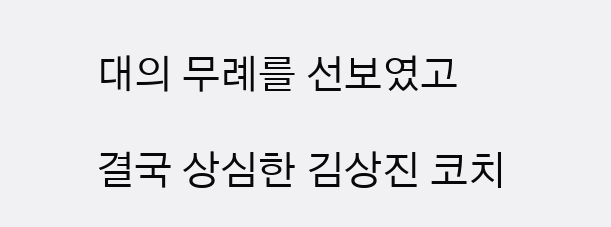대의 무례를 선보였고

결국 상심한 김상진 코치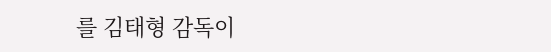를 김태형 감독이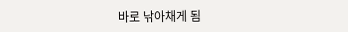바로 낚아채게 됨